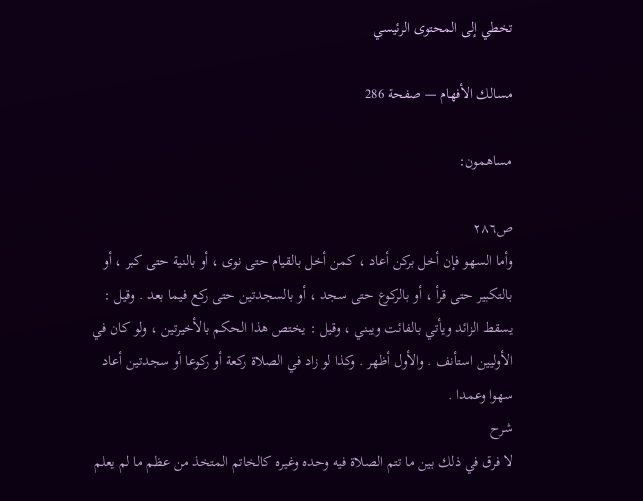تخطي إلى المحتوى الرئيسي

مسالك الأفهام — صفحة 286

مساهمون:

ص٢٨٦
وأما السهو فإن أخل بركن أعاد ، كمن أخل بالقيام حتى نوى ، أو بالنية حتى كبر ، أو بالتكبير حتى قرأ ، أو بالركوع حتى سجد ، أو بالسجدتين حتى ركع فيما بعد . وقيل : يسقط الزائد ويأتي بالفائت ويبني ، وقيل : يختص هذا الحكم بالأخيرتين ، ولو كان في الأوليين استأنف . والأول أظهر . وكذا لو زاد في الصلاة ركعة أو ركوعا أو سجدتين أعاد سهوا وعمدا .
شرح
لا فرق في ذلك بين ما تتم الصلاة فيه وحده وغيره كالخاتم المتخذ من عظم ما لم يعلم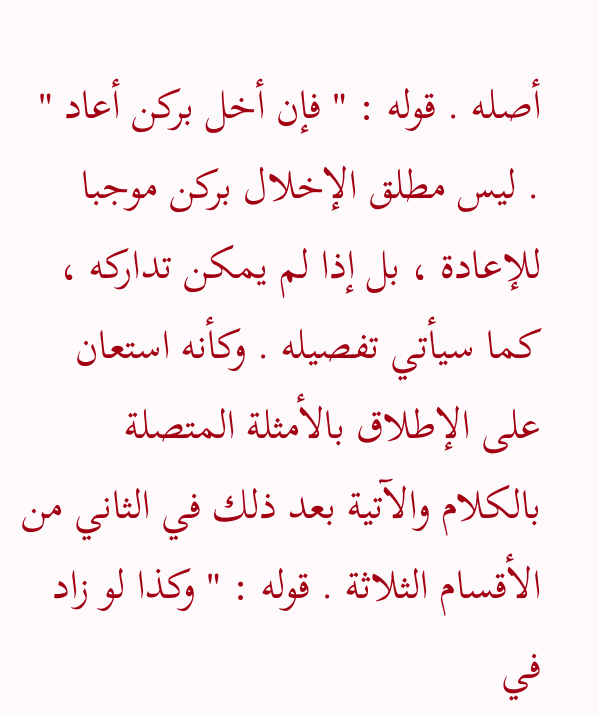أصله . قوله : " فإن أخل بركن أعاد " . ليس مطلق الإخلال بركن موجبا للإعادة ، بل إذا لم يمكن تداركه ، كما سيأتي تفصيله . وكأنه استعان على الإطلاق بالأمثلة المتصلة بالكلام والآتية بعد ذلك في الثاني من الأقسام الثلاثة . قوله : " وكذا لو زاد في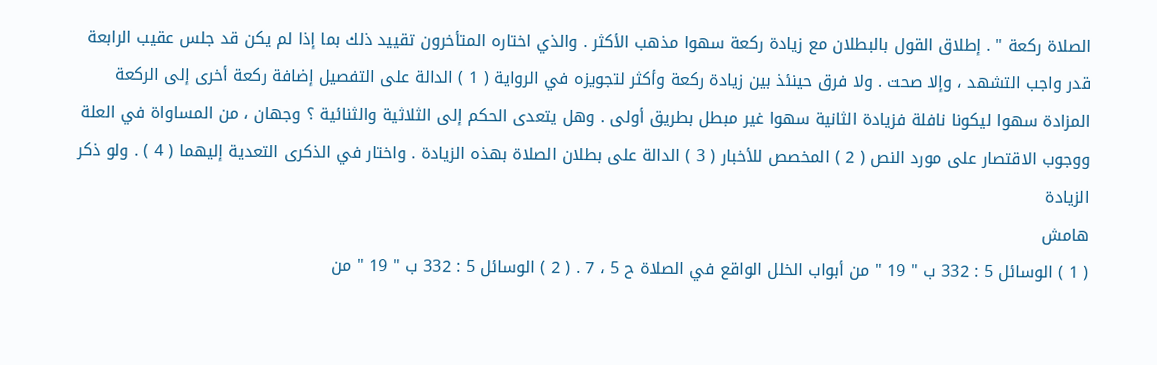الصلاة ركعة " . إطلاق القول بالبطلان مع زيادة ركعة سهوا مذهب الأكثر . والذي اختاره المتأخرون تقييد ذلك بما إذا لم يكن قد جلس عقيب الرابعة قدر واجب التشهد ، وإلا صحت . ولا فرق حينئذ بين زيادة ركعة وأكثر لتجويزه في الرواية ( 1 ) الدالة على التفصيل إضافة ركعة أخرى إلى الركعة المزادة سهوا ليكونا نافلة فزيادة الثانية سهوا غير مبطل بطريق أولى . وهل يتعدى الحكم إلى الثلاثية والثنائية ؟ وجهان ، من المساواة في العلة ووجوب الاقتصار على مورد النص ( 2 ) المخصص للأخبار ( 3 ) الدالة على بطلان الصلاة بهذه الزيادة . واختار في الذكرى التعدية إليهما ( 4 ) . ولو ذكر الزيادة
هامش
( 1 ) الوسائل 5 : 332 ب " 19 " من أبواب الخلل الواقع في الصلاة ح 5 ، 7 . ( 2 ) الوسائل 5 : 332 ب " 19 " من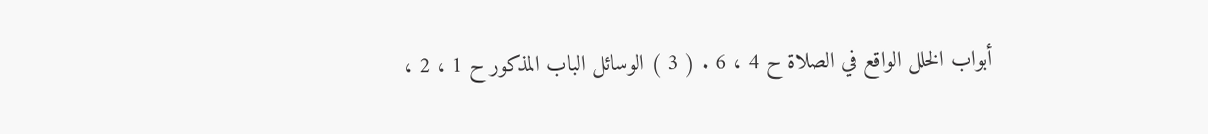أبواب الخلل الواقع في الصلاة ح 4 ، 6 . ( 3 ) الوسائل الباب المذكور ح 1 ، 2 ،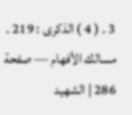3 . ( 4 ) الذكرى : 219 .
مسالك الأفهام — صفحة 286 | الشهيد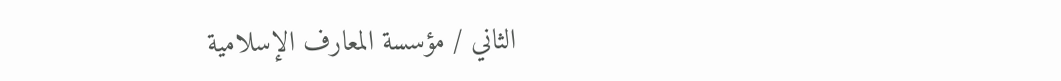الثاني / مؤسسة المعارف الإسلامية